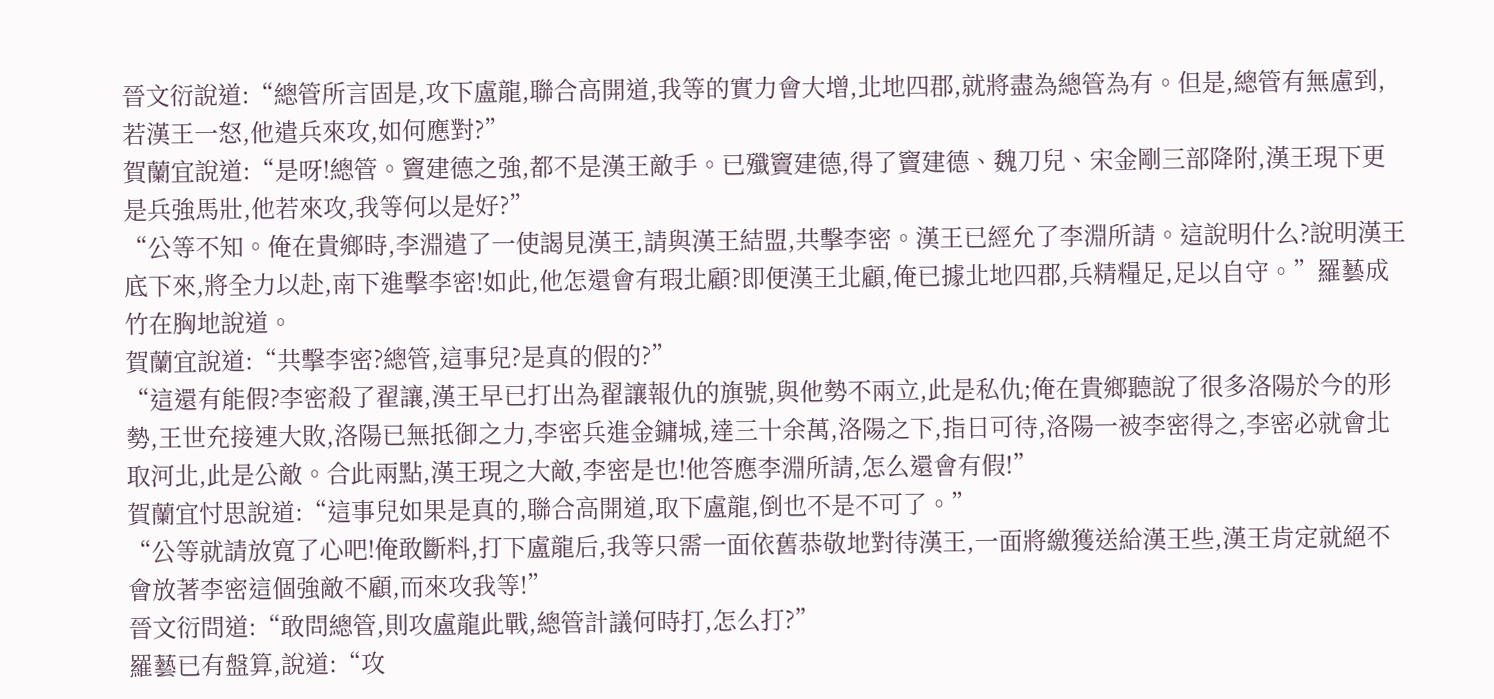晉文衍說道:“總管所言固是,攻下盧龍,聯合高開道,我等的實力會大增,北地四郡,就將盡為總管為有。但是,總管有無慮到,若漢王一怒,他遣兵來攻,如何應對?”
賀蘭宜說道:“是呀!總管。竇建德之強,都不是漢王敵手。已殲竇建德,得了竇建德、魏刀兒、宋金剛三部降附,漢王現下更是兵強馬壯,他若來攻,我等何以是好?”
“公等不知。俺在貴鄉時,李淵遣了一使謁見漢王,請與漢王結盟,共擊李密。漢王已經允了李淵所請。這說明什么?說明漢王底下來,將全力以赴,南下進擊李密!如此,他怎還會有瑕北顧?即便漢王北顧,俺已據北地四郡,兵精糧足,足以自守。”羅藝成竹在胸地說道。
賀蘭宜說道:“共擊李密?總管,這事兒?是真的假的?”
“這還有能假?李密殺了翟讓,漢王早已打出為翟讓報仇的旗號,與他勢不兩立,此是私仇;俺在貴鄉聽說了很多洛陽於今的形勢,王世充接連大敗,洛陽已無抵御之力,李密兵進金鏞城,達三十余萬,洛陽之下,指日可待,洛陽一被李密得之,李密必就會北取河北,此是公敵。合此兩點,漢王現之大敵,李密是也!他答應李淵所請,怎么還會有假!”
賀蘭宜忖思說道:“這事兒如果是真的,聯合高開道,取下盧龍,倒也不是不可了。”
“公等就請放寬了心吧!俺敢斷料,打下盧龍后,我等只需一面依舊恭敬地對待漢王,一面將繳獲送給漢王些,漢王肯定就絕不會放著李密這個強敵不顧,而來攻我等!”
晉文衍問道:“敢問總管,則攻盧龍此戰,總管計議何時打,怎么打?”
羅藝已有盤算,說道:“攻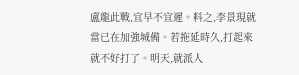盧龍此戰,宜早不宜遲。料之,李景現就當已在加強城備。若拖延時久,打起來就不好打了。明天,就派人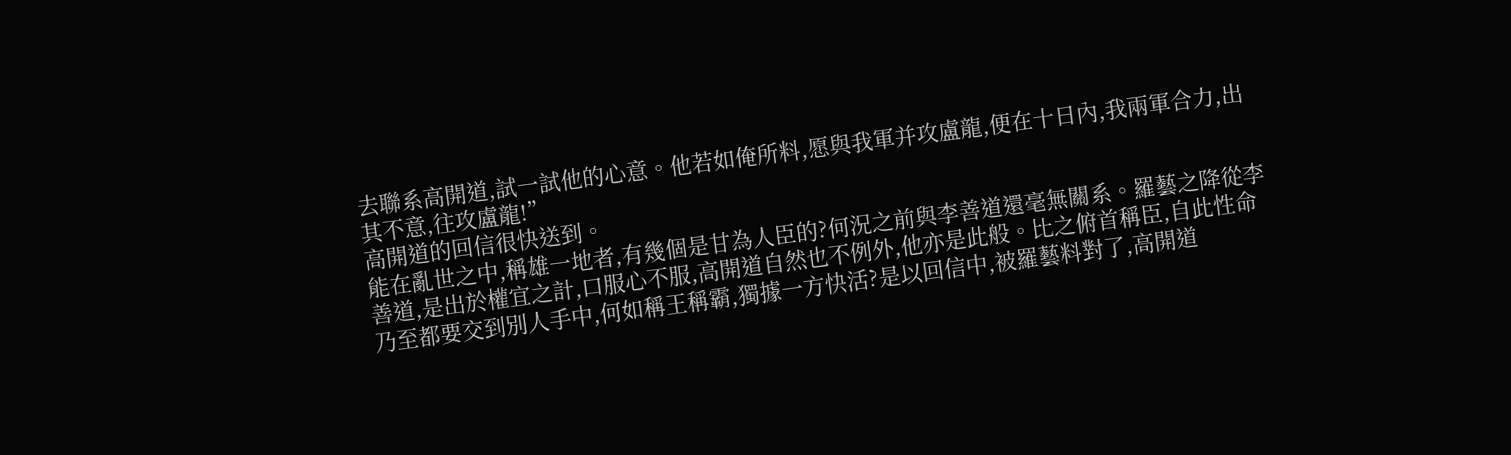去聯系高開道,試一試他的心意。他若如俺所料,愿與我軍并攻盧龍,便在十日內,我兩軍合力,出其不意,往攻盧龍!”
高開道的回信很快送到。
能在亂世之中,稱雄一地者,有幾個是甘為人臣的?何況之前與李善道還毫無關系。羅藝之降從李善道,是出於權宜之計,口服心不服,高開道自然也不例外,他亦是此般。比之俯首稱臣,自此性命乃至都要交到別人手中,何如稱王稱霸,獨據一方快活?是以回信中,被羅藝料對了,高開道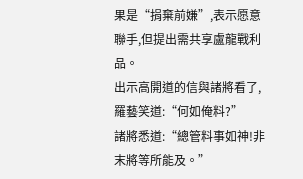果是“捐棄前嫌”,表示愿意聯手,但提出需共享盧龍戰利品。
出示高開道的信與諸將看了,羅藝笑道:“何如俺料?”
諸將悉道:“總管料事如神!非末將等所能及。”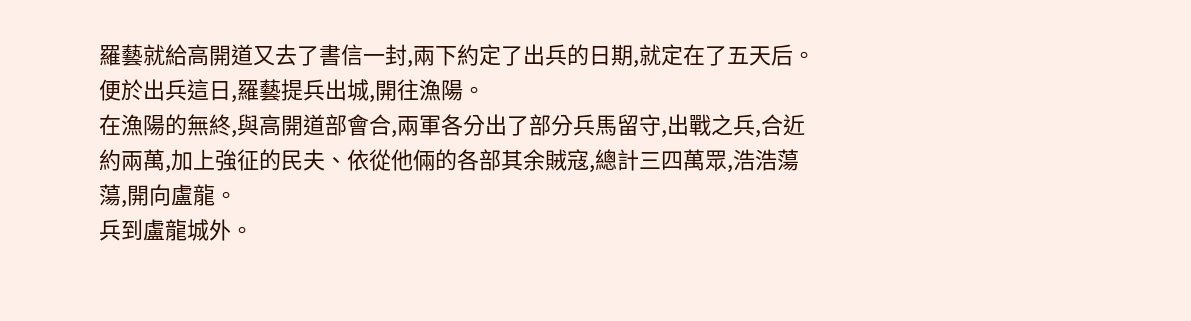羅藝就給高開道又去了書信一封,兩下約定了出兵的日期,就定在了五天后。
便於出兵這日,羅藝提兵出城,開往漁陽。
在漁陽的無終,與高開道部會合,兩軍各分出了部分兵馬留守,出戰之兵,合近約兩萬,加上強征的民夫、依從他倆的各部其余賊寇,總計三四萬眾,浩浩蕩蕩,開向盧龍。
兵到盧龍城外。